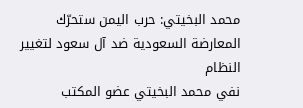محمد البخيتي: حرب اليمن ستحرّك المعارضة السعودية ضد آل سعود لتغيير النظام
نفي محمد البخيتي عضو المكتب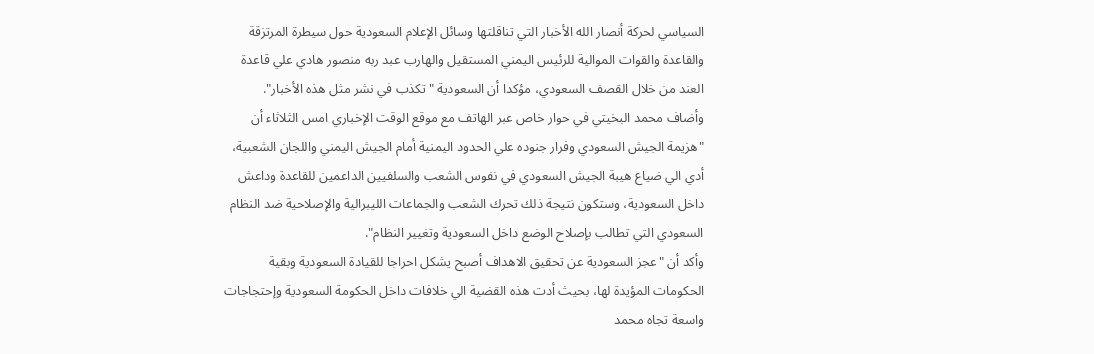السياسي لحركة أنصار الله الأخبار التي تناقلتها وسائل الإعلام السعودية حول سيطرة المرتزقة والقاعدة والقوات الموالية للرئيس اليمني المستقيل والهارب عبد ربه منصور هادي علي قاعدة العند من خلال القصف السعودي، مؤكدا أن السعودية "تكذب في نشر مثل هذه الأخبار".
وأضاف محمد البخيتي في حوار خاص عبر الهاتف مع موقع الوقت الإخباري امس الثلاثاء أن "هزيمة الجيش السعودي وفرار جنوده علي الحدود اليمنية أمام الجيش اليمني واللجان الشعبية، أدي الي ضياع هيبة الجيش السعودي في نفوس الشعب والسلفيين الداعمين للقاعدة وداعش داخل السعودية، وستكون نتيجة ذلك تحرك الشعب والجماعات الليبرالية والإصلاحية ضد النظام السعودي التي تطالب بإصلاح الوضع داخل السعودية وتغيير النظام".
وأكد أن "عجز السعودية عن تحقيق الاهداف أصبح يشكل احراجا للقيادة السعودية وبقية الحكومات المؤيدة لها، بحيث أدت هذه القضية الي خلافات داخل الحكومة السعودية وإحتجاجات واسعة تجاه محمد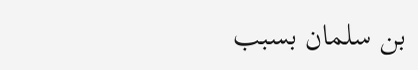بن سلمان بسبب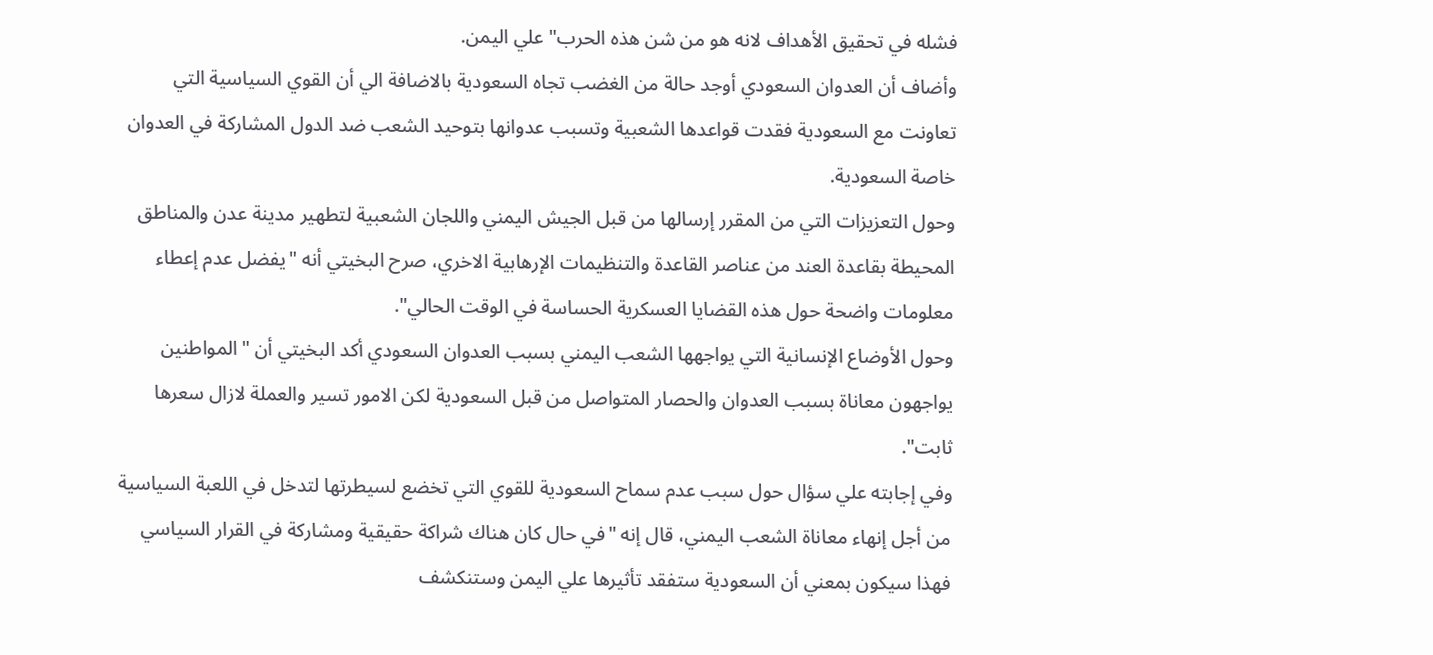فشله في تحقيق الأهداف لانه هو من شن هذه الحرب" علي اليمن.
وأضاف أن العدوان السعودي أوجد حالة من الغضب تجاه السعودية بالاضافة الي أن القوي السياسية التي تعاونت مع السعودية فقدت قواعدها الشعبية وتسبب عدوانها بتوحيد الشعب ضد الدول المشاركة في العدوان خاصة السعودية.
وحول التعزيزات التي من المقرر إرسالها من قبل الجيش اليمني واللجان الشعبية لتطهير مدينة عدن والمناطق المحيطة بقاعدة العند من عناصر القاعدة والتنظيمات الإرهابية الاخري، صرح البخيتي أنه "يفضل عدم إعطاء معلومات واضحة حول هذه القضايا العسكرية الحساسة في الوقت الحالي".
وحول الأوضاع الإنسانية التي يواجهها الشعب اليمني بسبب العدوان السعودي أكد البخيتي أن "المواطنين يواجهون معاناة بسبب العدوان والحصار المتواصل من قبل السعودية لكن الامور تسير والعملة لازال سعرها ثابت".
وفي إجابته علي سؤال حول سبب عدم سماح السعودية للقوي التي تخضع لسيطرتها لتدخل في اللعبة السياسية من أجل إنهاء معاناة الشعب اليمني، قال إنه "في حال كان هناك شراكة حقيقية ومشاركة في القرار السياسي فهذا سيكون بمعني أن السعودية ستفقد تأثيرها علي اليمن وستنكشف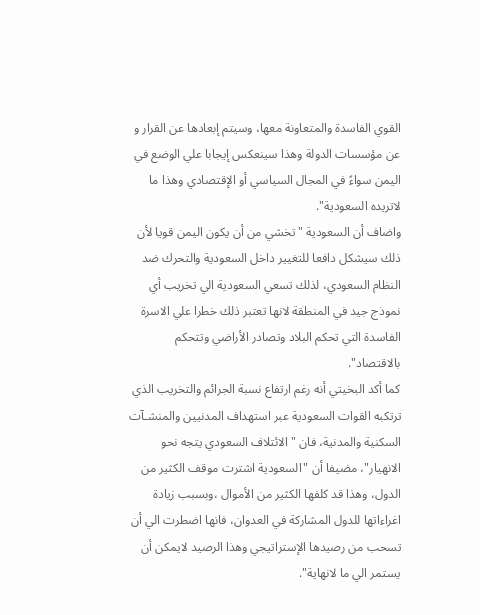القوي الفاسدة والمتعاونة معها، وسيتم إبعادها عن القرار و عن مؤسسات الدولة وهذا سينعكس إيجابا علي الوضع في اليمن سواءً في المجال السياسي أو الإقتصادي وهذا ما لاتريده السعودية".
واضاف أن السعودية "تخشي من أن يكون اليمن قويا لأن ذلك سيشكل دافعا للتغيير داخل السعودية والتحرك ضد النظام السعودي، لذلك تسعي السعودية الي تخريب أي نموذج جيد في المنطقة لانها تعتبر ذلك خطرا علي الاسرة الفاسدة التي تحكم البلاد وتصادر الأراضي وتتحكم بالاقتصاد".
كما أكد البخيتي أنه رغم ارتفاع نسبة الجرائم والتخريب الذي ترتكبه القوات السعودية عبر استهداف المدنيين والمنشـآت السكنية والمدنية، فان "الائتلاف السعودي يتجه نحو الانهيار"، مضيفا أن "السعودية اشترت موقف الكثير من الدول، وهذا قد كلفها الكثير من الأموال ،وبسبب زيادة اغراءاتها للدول المشاركة في العدوان، فانها اضطرت الي أن تسحب من رصيدها الإستراتيجي وهذا الرصيد لايمكن أن يستمر الي ما لانهاية".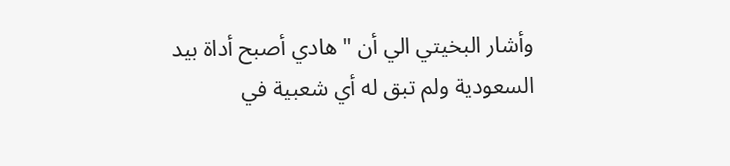وأشار البخيتي الي أن "هادي أصبح أداة بيد السعودية ولم تبق له أي شعبية في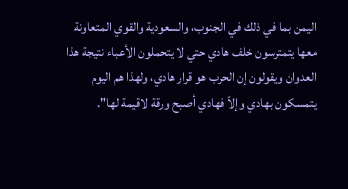اليمن بما في ذلك في الجنوب، والسعودية والقوي المتعاونة معها يتمترسون خلف هادي حتي لا يتحملون الأعباء نتيجة هذا العدوان ويقولون إن الحرب هو قرار هادي، ولهذا هم اليوم يتمسكون بهادي وإلاّ فهادي أصبح ورقة لاقيمة لها".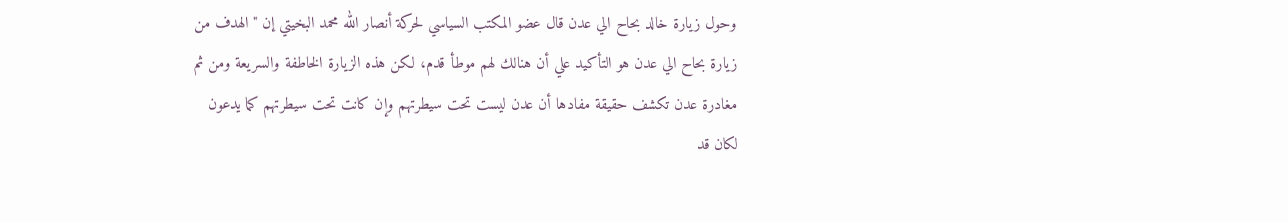وحول زيارة خالد بحاح الي عدن قال عضو المكتب السياسي لحركة أنصار الله محمد البخيتي إن "الهدف من زيارة بحاح الي عدن هو التأكيد علي أن هنالك لهم موطأ قدم، لكن هذه الزيارة الخاطفة والسريعة ومن ثم مغادرة عدن تكشف حقيقة مفادها أن عدن ليست تحت سيطرتهم وإن كانت تحت سيطرتهم كما يدعون لكان قد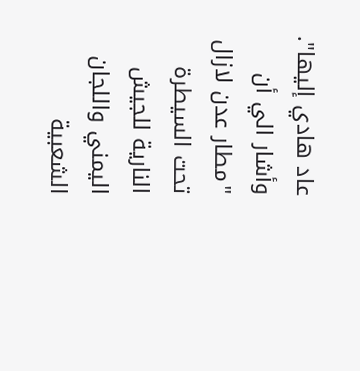عاد هادي إليها".
وأشار الي أن "مطار عدن لازال تحت السيطرة النارية للجيش اليمني واللجان الشعبية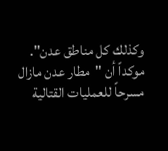وكذلك كل مناطق عدن". موكداً أن "مطار عدن مازال مسرحاً للعمليات القتالية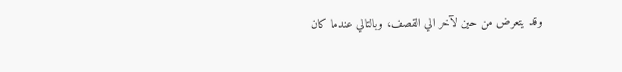وقد يتعرض من حين لآخر الي القصف، وبالتالي عندما كان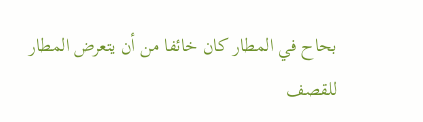بحاح في المطار كان خائفا من أن يتعرض المطار للقصف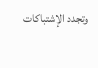وتجدد الإشتباكات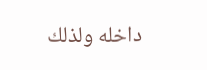داخله ولذلك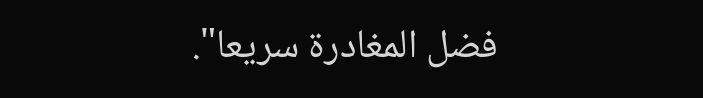فضل المغادرة سريعا".